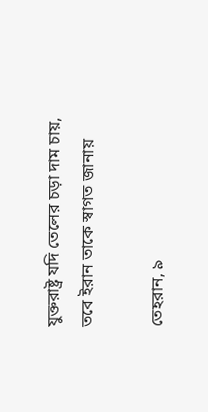যুক্তরাষ্ট্র যদি তেলের চড়া দাম চায়, তবে ইরান তাকে স্বাগত জানায়

তেহরান, ৯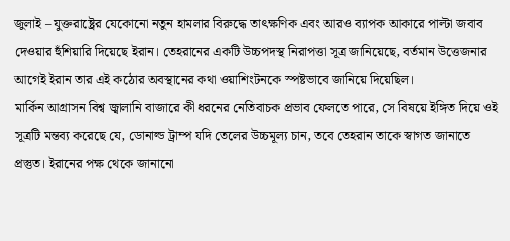জুলাই – যুক্তরাষ্ট্রের যেকোনো নতুন হামলার বিরুদ্ধে তাৎক্ষণিক এবং আরও ব্যাপক আকারে পাল্টা জবাব দেওয়ার হুঁশিয়ারি দিয়েছে ইরান। তেহরানের একটি উচ্চপদস্থ নিরাপত্তা সূত্র জানিয়েছে, বর্তমান উত্তেজনার আগেই ইরান তার এই কঠোর অবস্থানের কথা ওয়াশিংটনকে স্পষ্টভাবে জানিয়ে দিয়েছিল।
মার্কিন আগ্রাসন বিশ্ব জ্বালানি বাজারে কী ধরনের নেতিবাচক প্রভাব ফেলতে পারে, সে বিষয়ে ইঙ্গিত দিয়ে ওই সূত্রটি মন্তব্য করেছে যে, ডোনাল্ড ট্রাম্প যদি তেলের উচ্চমূল্য চান, তবে তেহরান তাকে স্বাগত জানাতে প্রস্তুত। ইরানের পক্ষ থেকে জানানো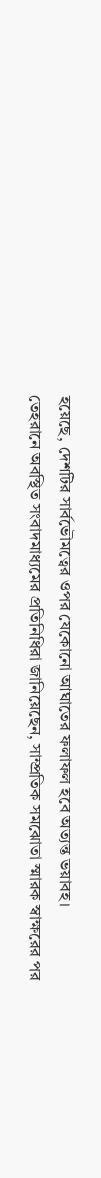হয়েছে, দেশটির সার্বভৌমত্বের ওপর যেকোনো আঘাতের ফলাফল হবে অত্যন্ত ভয়াবহ।
তেহরানে অবস্থিত সংবাদমাধ্যমের প্রতিনিধিরা জানিয়েছেন, সাম্প্রতিক সমঝোতা স্মারক স্বাক্ষরের পর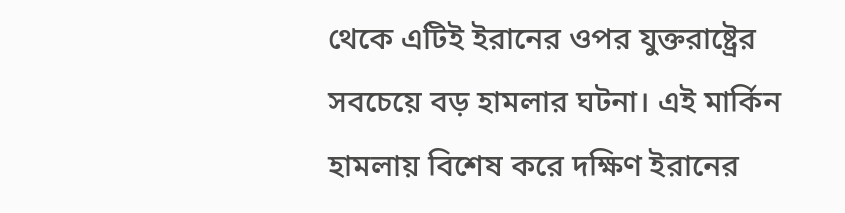থেকে এটিই ইরানের ওপর যুক্তরাষ্ট্রের সবচেয়ে বড় হামলার ঘটনা। এই মার্কিন হামলায় বিশেষ করে দক্ষিণ ইরানের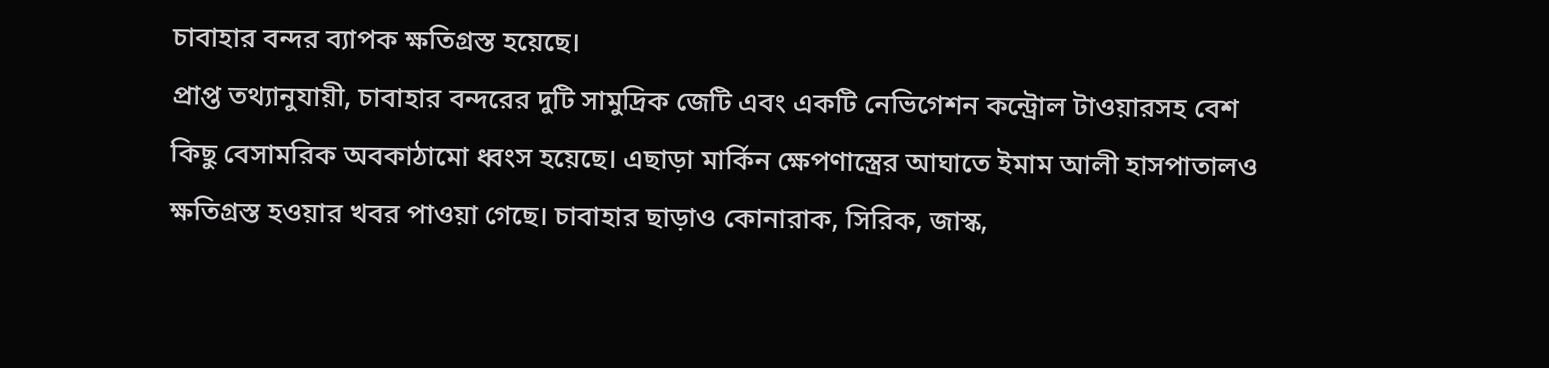চাবাহার বন্দর ব্যাপক ক্ষতিগ্রস্ত হয়েছে।
প্রাপ্ত তথ্যানুযায়ী, চাবাহার বন্দরের দুটি সামুদ্রিক জেটি এবং একটি নেভিগেশন কন্ট্রোল টাওয়ারসহ বেশ কিছু বেসামরিক অবকাঠামো ধ্বংস হয়েছে। এছাড়া মার্কিন ক্ষেপণাস্ত্রের আঘাতে ইমাম আলী হাসপাতালও ক্ষতিগ্রস্ত হওয়ার খবর পাওয়া গেছে। চাবাহার ছাড়াও কোনারাক, সিরিক, জাস্ক,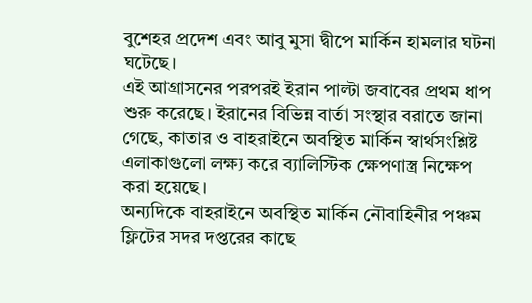বুশেহর প্রদেশ এবং আবু মুসা দ্বীপে মার্কিন হামলার ঘটনা ঘটেছে।
এই আগ্রাসনের পরপরই ইরান পাল্টা জবাবের প্রথম ধাপ শুরু করেছে। ইরানের বিভিন্ন বার্তা সংস্থার বরাতে জানা গেছে, কাতার ও বাহরাইনে অবস্থিত মার্কিন স্বার্থসংশ্লিষ্ট এলাকাগুলো লক্ষ্য করে ব্যালিস্টিক ক্ষেপণাস্ত্র নিক্ষেপ করা হয়েছে।
অন্যদিকে বাহরাইনে অবস্থিত মার্কিন নৌবাহিনীর পঞ্চম ফ্লিটের সদর দপ্তরের কাছে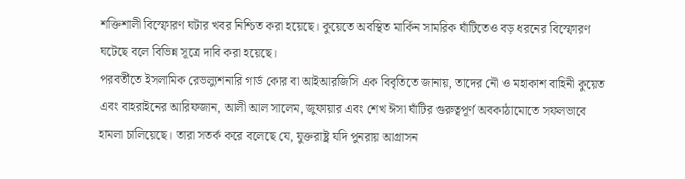শক্তিশালী বিস্ফোরণ ঘটার খবর নিশ্চিত করা হয়েছে। কুয়েতে অবস্থিত মার্কিন সামরিক ঘাঁটিতেও বড় ধরনের বিস্ফোরণ ঘটেছে বলে বিভিন্ন সূত্রে দাবি করা হয়েছে।
পরবর্তীতে ইসলামিক রেভল্যুশনারি গার্ড কোর বা আইআরজিসি এক বিবৃতিতে জানায়, তাদের নৌ ও মহাকাশ বাহিনী কুয়েত এবং বাহরাইনের আরিফজান, আলী আল সালেম, জুফায়ার এবং শেখ ঈসা ঘাঁটির গুরুত্বপূর্ণ অবকাঠামোতে সফলভাবে হামলা চালিয়েছে। তারা সতর্ক করে বলেছে যে, যুক্তরাষ্ট্র যদি পুনরায় আগ্রাসন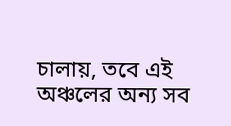চালায়, তবে এই অঞ্চলের অন্য সব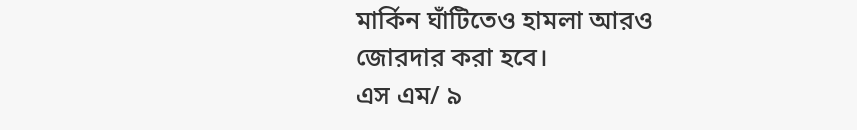মার্কিন ঘাঁটিতেও হামলা আরও জোরদার করা হবে।
এস এম/ ৯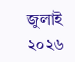জুলাই ২০২৬